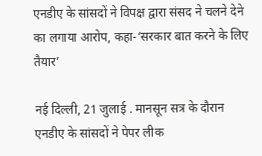एनडीए के सांसदों ने विपक्ष द्वारा संसद ने चलने देने का लगाया आरोप, कहा-‘सरकार बात करने के लिए तैयार’

नई दिल्ली, 21 जुलाई . मानसून सत्र के दौरान एनडीए के सांसदों ने पेपर लीक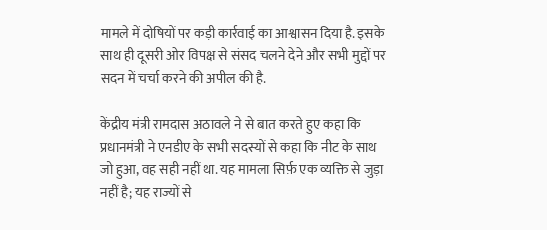मामले में दोषियों पर कड़ी कार्रवाई का आश्वासन दिया है. इसके साथ ही दूसरी ओर विपक्ष से संसद चलने देने और सभी मुद्दों पर सदन में चर्चा करने की अपील की है.

केंद्रीय मंत्री रामदास अठावले ने से बात करते हुए कहा कि प्रधानमंत्री ने एनडीए के सभी सदस्यों से कहा कि नीट के साथ जो हुआ, वह सही नहीं था. यह मामला सिर्फ़ एक व्यक्ति से जुड़ा नहीं है; यह राज्यों से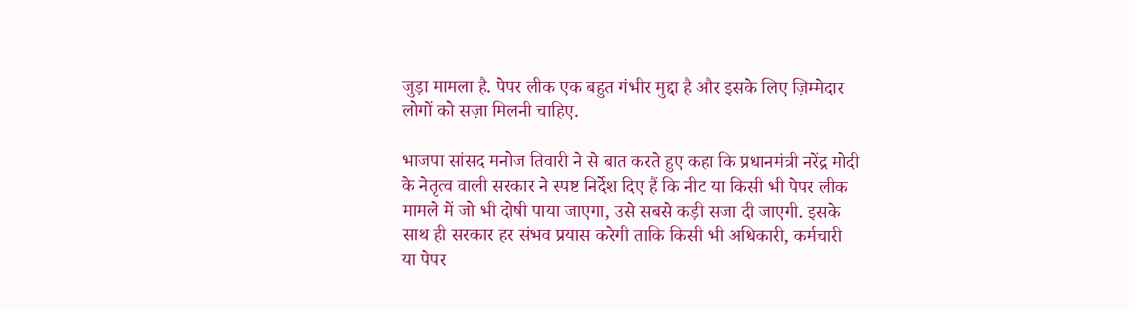जुड़ा मामला है. पेपर लीक एक बहुत गंभीर मुद्दा है और इसके लिए ज़िम्मेदार लोगों को सज़ा मिलनी चाहिए.

भाजपा सांसद मनोज तिवारी ने से बात करते हुए कहा कि प्रधानमंत्री नरेंद्र मोदी के नेतृत्व वाली सरकार ने स्पष्ट निर्देश दिए हैं कि नीट या किसी भी पेपर लीक मामले में जो भी दोषी पाया जाएगा, उसे सबसे कड़ी सजा दी जाएगी. इसके साथ ही सरकार हर संभव प्रयास करेगी ताकि किसी भी अधिकारी, कर्मचारी या पेपर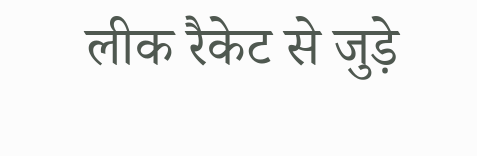लीक रैकेट से जुड़े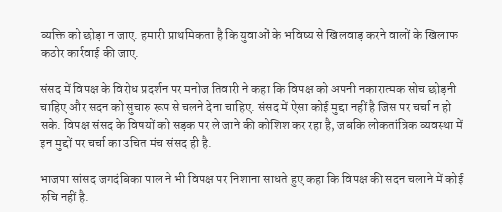व्यक्ति को छोड़ा न जाए. हमारी प्राथमिकता है कि युवाओं के भविष्य से खिलवाड़ करने वालों के खिलाफ कठोर कार्रवाई की जाए.

संसद में विपक्ष के विरोध प्रदर्शन पर मनोज तिवारी ने कहा कि विपक्ष को अपनी नकारात्मक सोच छोड़नी चाहिए और सदन को सुचारु रूप से चलने देना चाहिए. संसद में ऐसा कोई मुद्दा नहीं है जिस पर चर्चा न हो सके. विपक्ष संसद के विषयों को सड़क पर ले जाने की कोशिश कर रहा है, जबकि लोकतांत्रिक व्यवस्था में इन मुद्दों पर चर्चा का उचित मंच संसद ही है.

भाजपा सांसद जगदंबिका पाल ने भी विपक्ष पर निशाना साधते हुए कहा कि विपक्ष की सदन चलाने में कोई रुचि नहीं है.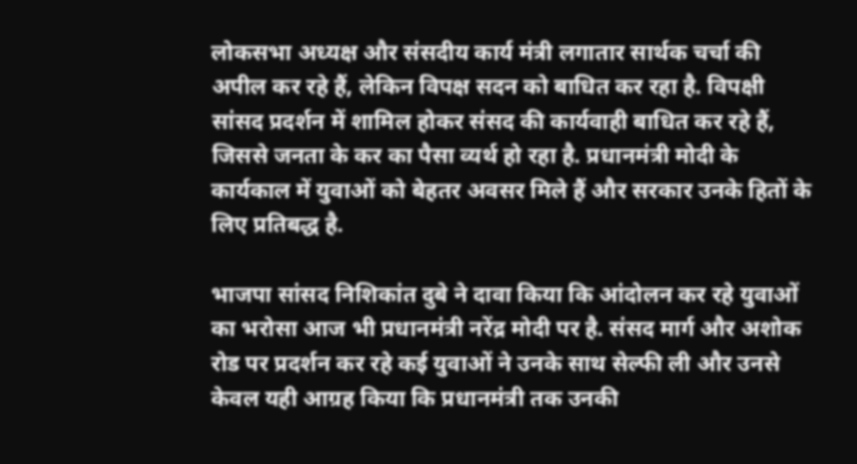लोकसभा अध्यक्ष और संसदीय कार्य मंत्री लगातार सार्थक चर्चा की अपील कर रहे हैं, लेकिन विपक्ष सदन को बाधित कर रहा है. विपक्षी सांसद प्रदर्शन में शामिल होकर संसद की कार्यवाही बाधित कर रहे हैं, जिससे जनता के कर का पैसा व्यर्थ हो रहा है. प्रधानमंत्री मोदी के कार्यकाल में युवाओं को बेहतर अवसर मिले हैं और सरकार उनके हितों के लिए प्रतिबद्ध है.

भाजपा सांसद निशिकांत दुबे ने दावा किया कि आंदोलन कर रहे युवाओं का भरोसा आज भी प्रधानमंत्री नरेंद्र मोदी पर है. संसद मार्ग और अशोक रोड पर प्रदर्शन कर रहे कई युवाओं ने उनके साथ सेल्फी ली और उनसे केवल यही आग्रह किया कि प्रधानमंत्री तक उनकी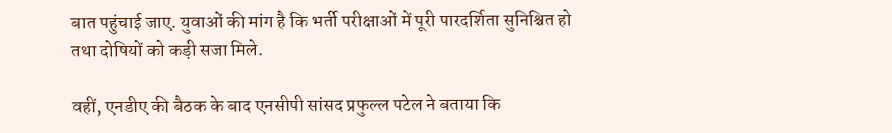बात पहुंचाई जाए. युवाओं की मांग है कि भर्ती परीक्षाओं में पूरी पारदर्शिता सुनिश्चित हो तथा दोषियों को कड़ी सजा मिले.

वहीं, एनडीए की बैठक के बाद एनसीपी सांसद प्रफुल्ल पटेल ने बताया कि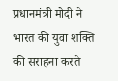प्रधानमंत्री मोदी ने भारत की युवा शक्ति की सराहना करते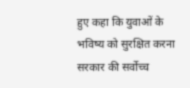हुए कहा कि युवाओं के भविष्य को सुरक्षित करना सरकार की सर्वोच्च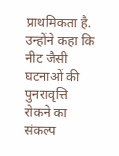प्राथमिकता है. उन्होंने कहा कि नीट जैसी घटनाओं की पुनरावृत्ति रोकने का संकल्प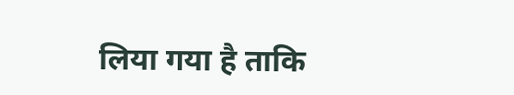लिया गया है ताकि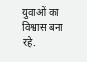युवाओं का विश्वास बना रहे.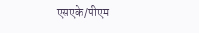एसएके/पीएम